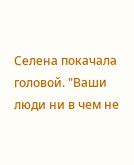Селена покачала головой. "Ваши люди ни в чем не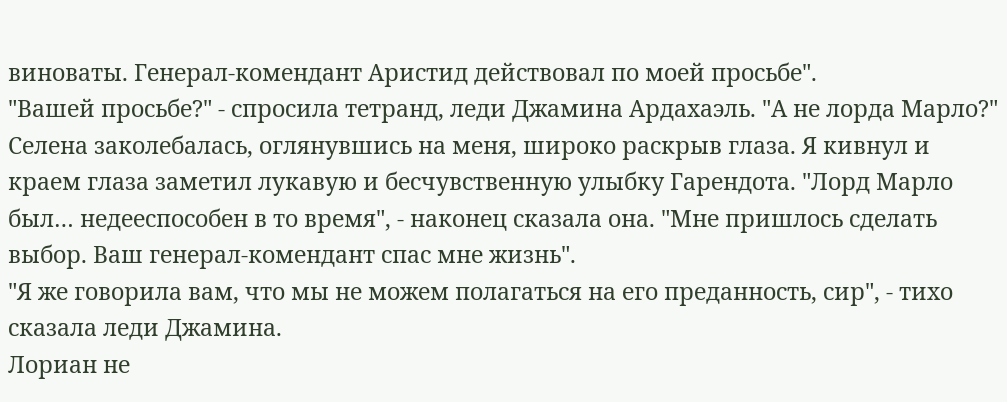виноваты. Генерал-комендант Аристид действовал по моей просьбе".
"Вашей просьбе?" - спросила тетранд, леди Джамина Ардахаэль. "А не лорда Марло?"
Селена заколебалась, оглянувшись на меня, широко раскрыв глаза. Я кивнул и краем глаза заметил лукавую и бесчувственную улыбку Гарендота. "Лорд Марло был… недееспособен в то время", - наконец сказала она. "Мне пришлось сделать выбор. Ваш генерал-комендант спас мне жизнь".
"Я же говорила вам, что мы не можем полагаться на его преданность, сир", - тихо сказала леди Джамина.
Лориан не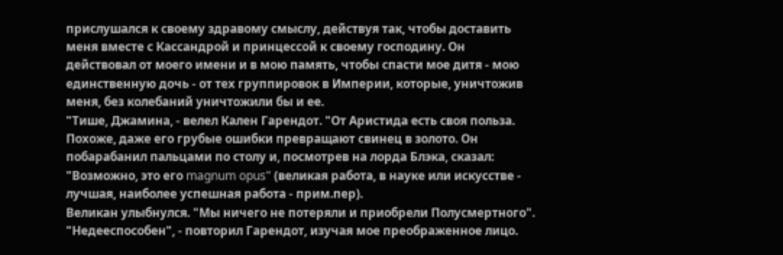прислушался к своему здравому смыслу, действуя так, чтобы доставить меня вместе с Кассандрой и принцессой к своему господину. Он действовал от моего имени и в мою память, чтобы спасти мое дитя - мою единственную дочь - от тех группировок в Империи, которые, уничтожив меня, без колебаний уничтожили бы и ее.
"Тише, Джамина, - велел Кален Гарендот. "От Аристида есть своя польза. Похоже, даже его грубые ошибки превращают свинец в золото. Он побарабанил пальцами по столу и, посмотрев на лорда Блэка, сказал: "Возможно, это его magnum opus" (великая работа, в науке или искусстве - лучшая, наиболее успешная работа - прим.пер).
Великан улыбнулся. "Мы ничего не потеряли и приобрели Полусмертного".
"Недееспособен", - повторил Гарендот, изучая мое преображенное лицо.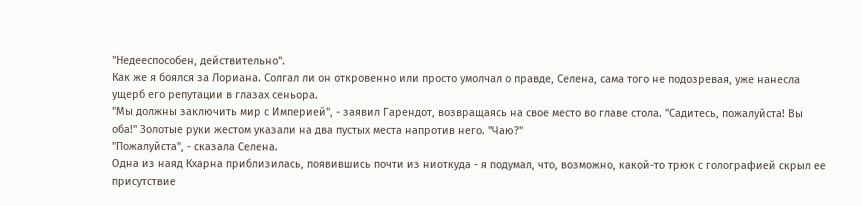"Недееспособен, действительно".
Как же я боялся за Лориана. Солгал ли он откровенно или просто умолчал о правде, Селена, сама того не подозревая, уже нанесла ущерб его репутации в глазах сеньора.
"Мы должны заключить мир с Империей", - заявил Гарендот, возвращаясь на свое место во главе стола. "Садитесь, пожалуйста! Вы оба!" Золотые руки жестом указали на два пустых места напротив него. "Чаю?"
"Пожалуйста", - сказала Селена.
Одна из наяд Кхарна приблизилась, появившись почти из ниоткуда - я подумал, что, возможно, какой-то трюк с голографией скрыл ее присутствие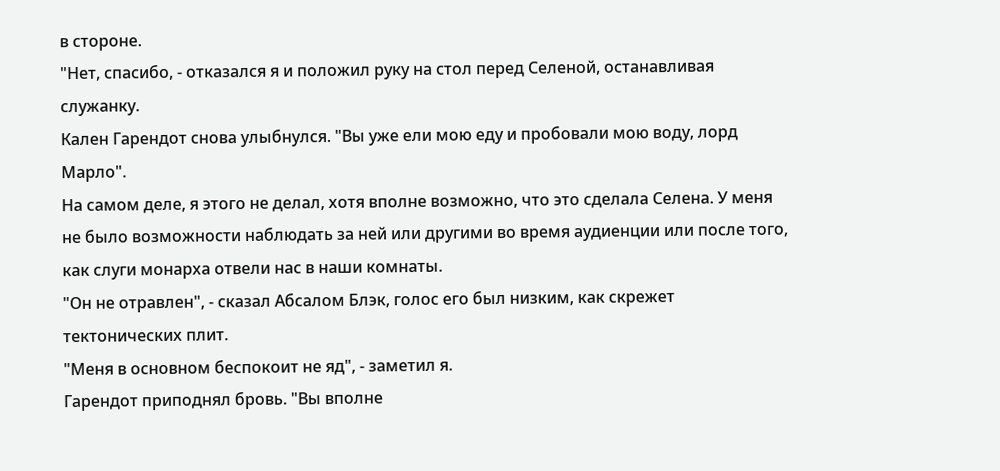в стороне.
"Нет, спасибо, - отказался я и положил руку на стол перед Селеной, останавливая служанку.
Кален Гарендот снова улыбнулся. "Вы уже ели мою еду и пробовали мою воду, лорд Марло".
На самом деле, я этого не делал, хотя вполне возможно, что это сделала Селена. У меня не было возможности наблюдать за ней или другими во время аудиенции или после того, как слуги монарха отвели нас в наши комнаты.
"Он не отравлен", - сказал Абсалом Блэк, голос его был низким, как скрежет тектонических плит.
"Меня в основном беспокоит не яд", - заметил я.
Гарендот приподнял бровь. "Вы вполне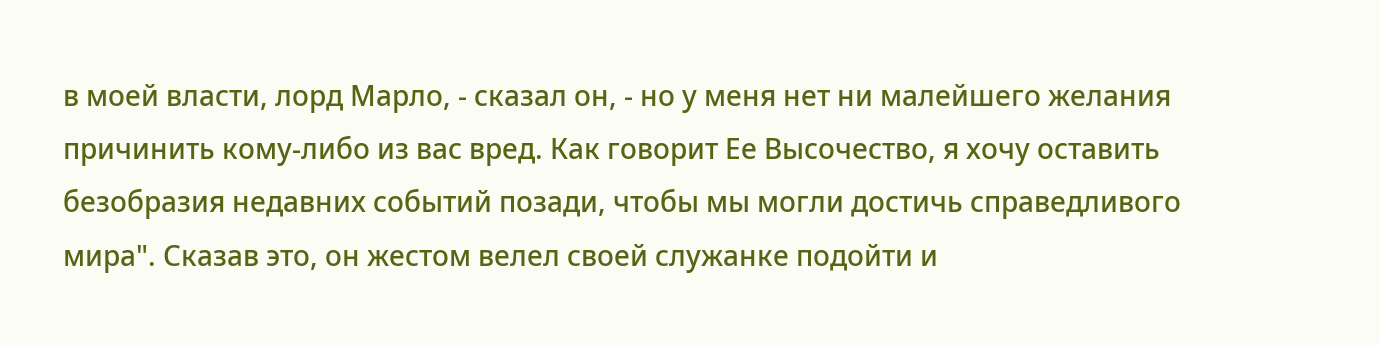в моей власти, лорд Марло, - сказал он, - но у меня нет ни малейшего желания причинить кому-либо из вас вред. Как говорит Ее Высочество, я хочу оставить безобразия недавних событий позади, чтобы мы могли достичь справедливого мира". Сказав это, он жестом велел своей служанке подойти и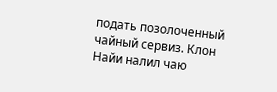подать позолоченный чайный сервиз. Клон Найи налил чаю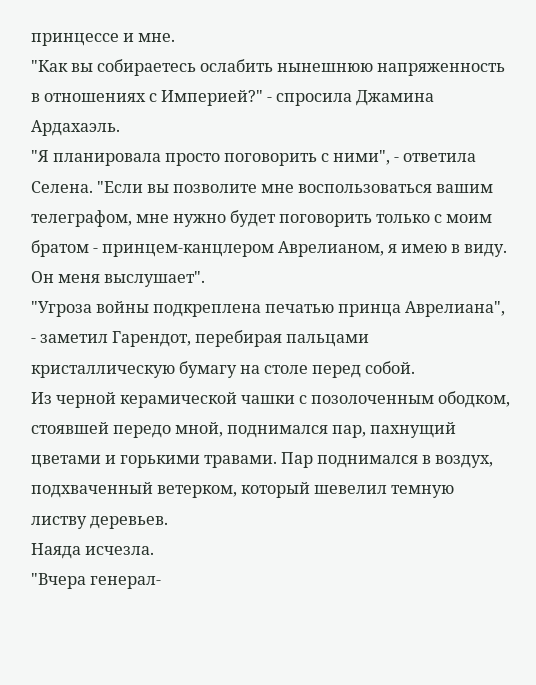принцессе и мне.
"Как вы собираетесь ослабить нынешнюю напряженность в отношениях с Империей?" - спросила Джамина Ардахаэль.
"Я планировала просто поговорить с ними", - ответила Селена. "Если вы позволите мне воспользоваться вашим телеграфом, мне нужно будет поговорить только с моим братом - принцем-канцлером Аврелианом, я имею в виду. Он меня выслушает".
"Угроза войны подкреплена печатью принца Аврелиана", - заметил Гарендот, перебирая пальцами кристаллическую бумагу на столе перед собой.
Из черной керамической чашки с позолоченным ободком, стоявшей передо мной, поднимался пар, пахнущий цветами и горькими травами. Пар поднимался в воздух, подхваченный ветерком, который шевелил темную листву деревьев.
Наяда исчезла.
"Вчера генерал-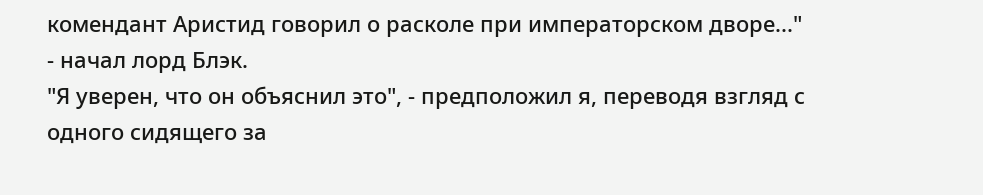комендант Аристид говорил о расколе при императорском дворе..." - начал лорд Блэк.
"Я уверен, что он объяснил это", - предположил я, переводя взгляд с одного сидящего за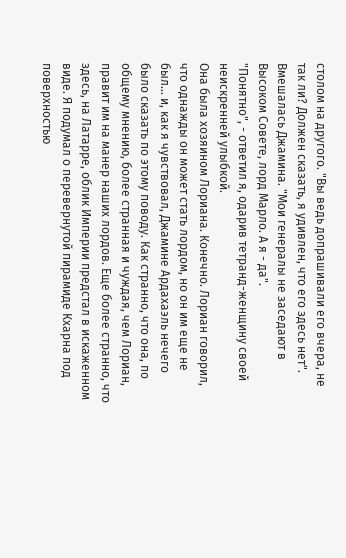столом на другого. "Вы ведь допрашивали его вчера, не так ли? Должен сказать, я удивлен, что его здесь нет".
Вмешалась Джамина. "Мои генералы не заседают в Высоком Совете, лорд Марло. А я - да".
"Понятно", - ответил я, одарив тетранд-женщину своей неискренней улыбкой.
Она была хозяином Лориана. Конечно. Лориан говорил, что однажды он может стать лордом, но он им еще не был… и, как я чувствовал, Джамине Ардахаэль нечего было сказать по этому поводу. Как странно, что она, по общему мнению, более странная и чуждая, чем Лориан, правит им на манер наших лордов. Еще более странно, что здесь, на Латарре, облик Империи предстал в искаженном виде. Я подумал о перевернутой пирамиде Кхарна под поверхностью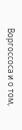Воргоссоса и о том,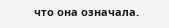что она означала.